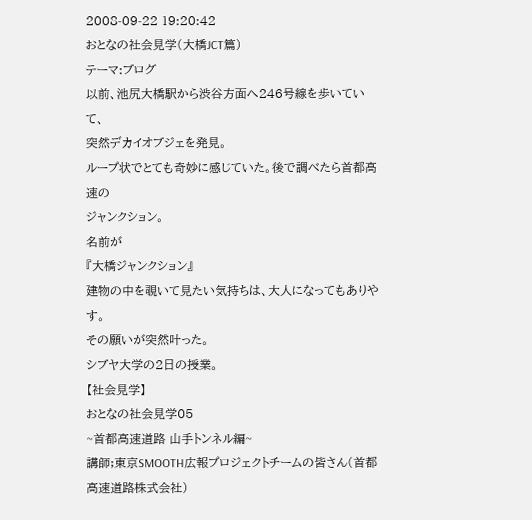2008-09-22 19:20:42
おとなの社会見学(大橋JCT篇)
テーマ:ブログ
以前、池尻大橋駅から渋谷方面へ246号線を歩いていて、
突然デカイオブジェを発見。
ループ状でとても奇妙に感じていた。後で調べたら首都高速の
ジャンクション。
名前が
『大橋ジャンクション』
建物の中を覗いて見たい気持ちは、大人になってもありやす。
その願いが突然叶った。
シブヤ大学の2日の授業。
【社会見学】
おとなの社会見学05
~首都高速道路 山手トンネル編~
講師;東京SMOOTH広報プロジェクトチームの皆さん(首都高速道路株式会社)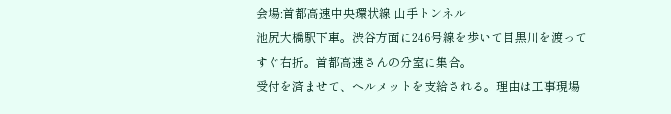会場:首都高速中央環状線 山手トンネル
池尻大橋駅下車。渋谷方面に246号線を歩いて目黒川を渡って
すぐ右折。首都高速さんの分室に集合。
受付を済ませて、ヘルメットを支給される。理由は工事現場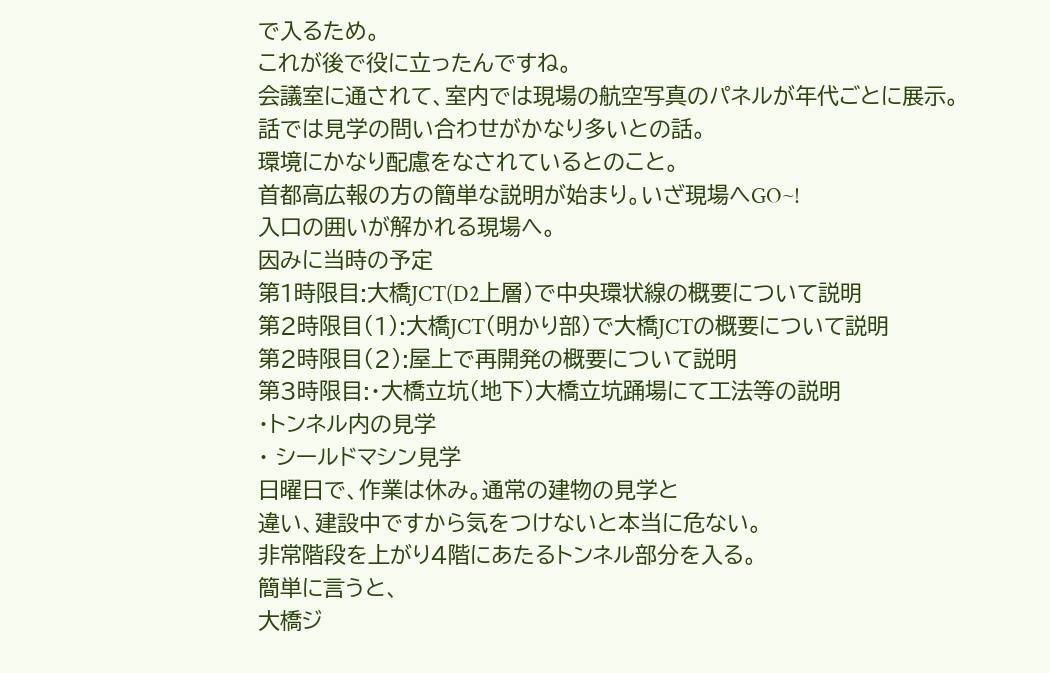で入るため。
これが後で役に立ったんですね。
会議室に通されて、室内では現場の航空写真のパネルが年代ごとに展示。
話では見学の問い合わせがかなり多いとの話。
環境にかなり配慮をなされているとのこと。
首都高広報の方の簡単な説明が始まり。いざ現場へGO~!
入口の囲いが解かれる現場へ。
因みに当時の予定
第1時限目:大橋JCT(D2上層)で中央環状線の概要について説明
第2時限目(1):大橋JCT(明かり部)で大橋JCTの概要について説明
第2時限目(2):屋上で再開発の概要について説明
第3時限目:・大橋立坑(地下)大橋立坑踊場にて工法等の説明
・トンネル内の見学
・ シールドマシン見学
日曜日で、作業は休み。通常の建物の見学と
違い、建設中ですから気をつけないと本当に危ない。
非常階段を上がり4階にあたるトンネル部分を入る。
簡単に言うと、
大橋ジ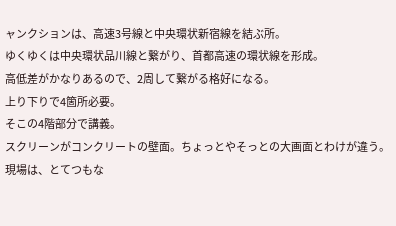ャンクションは、高速3号線と中央環状新宿線を結ぶ所。
ゆくゆくは中央環状品川線と繋がり、首都高速の環状線を形成。
高低差がかなりあるので、2周して繋がる格好になる。
上り下りで4箇所必要。
そこの4階部分で講義。
スクリーンがコンクリートの壁面。ちょっとやそっとの大画面とわけが違う。
現場は、とてつもな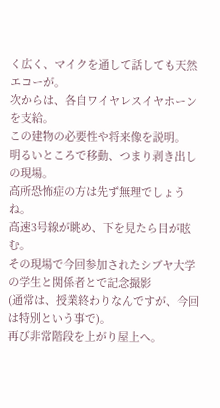く広く、マイクを通して話しても天然エコーが。
次からは、各自ワイヤレスイヤホーンを支給。
この建物の必要性や将来像を説明。
明るいところで移動、つまり剥き出しの現場。
高所恐怖症の方は先ず無理でしょうね。
高速3号線が眺め、下を見たら目が眩む。
その現場で今回参加されたシブヤ大学の学生と関係者とで記念撮影
(通常は、授業終わりなんですが、今回は特別という事で)。
再び非常階段を上がり屋上へ。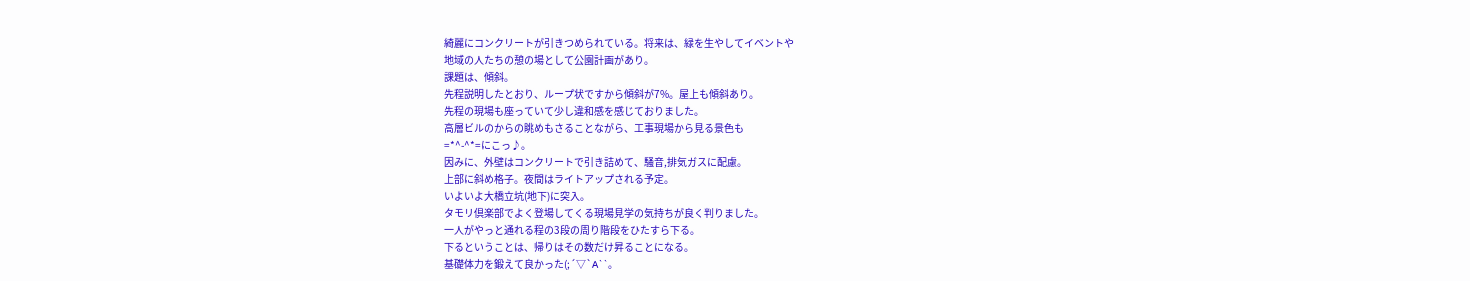綺麗にコンクリートが引きつめられている。将来は、緑を生やしてイベントや
地域の人たちの憩の場として公園計画があり。
課題は、傾斜。
先程説明したとおり、ループ状ですから傾斜が7%。屋上も傾斜あり。
先程の現場も座っていて少し違和感を感じておりました。
高層ビルのからの眺めもさることながら、工事現場から見る景色も
=*^-^*=にこっ♪。
因みに、外壁はコンクリートで引き詰めて、騒音,排気ガスに配慮。
上部に斜め格子。夜間はライトアップされる予定。
いよいよ大橋立坑(地下)に突入。
タモリ倶楽部でよく登場してくる現場見学の気持ちが良く判りました。
一人がやっと通れる程の3段の周り階段をひたすら下る。
下るということは、帰りはその数だけ昇ることになる。
基礎体力を鍛えて良かった(;´▽`A``。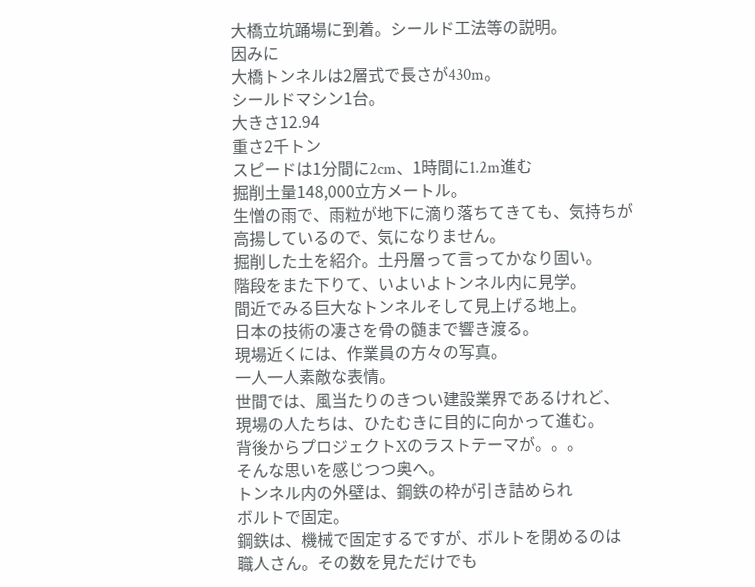大橋立坑踊場に到着。シールド工法等の説明。
因みに
大橋トンネルは2層式で長さが430m。
シールドマシン1台。
大きさ12.94
重さ2千トン
スピードは1分間に2cm、1時間に1.2m進む
掘削土量148,000立方メートル。
生憎の雨で、雨粒が地下に滴り落ちてきても、気持ちが
高揚しているので、気になりません。
掘削した土を紹介。土丹層って言ってかなり固い。
階段をまた下りて、いよいよトンネル内に見学。
間近でみる巨大なトンネルそして見上げる地上。
日本の技術の凄さを骨の髄まで響き渡る。
現場近くには、作業員の方々の写真。
一人一人素敵な表情。
世間では、風当たりのきつい建設業界であるけれど、
現場の人たちは、ひたむきに目的に向かって進む。
背後からプロジェクトXのラストテーマが。。。
そんな思いを感じつつ奥へ。
トンネル内の外壁は、鋼鉄の枠が引き詰められ
ボルトで固定。
鋼鉄は、機械で固定するですが、ボルトを閉めるのは
職人さん。その数を見ただけでも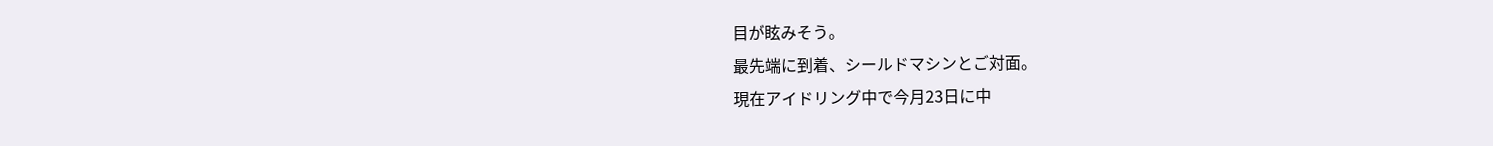目が眩みそう。
最先端に到着、シールドマシンとご対面。
現在アイドリング中で今月23日に中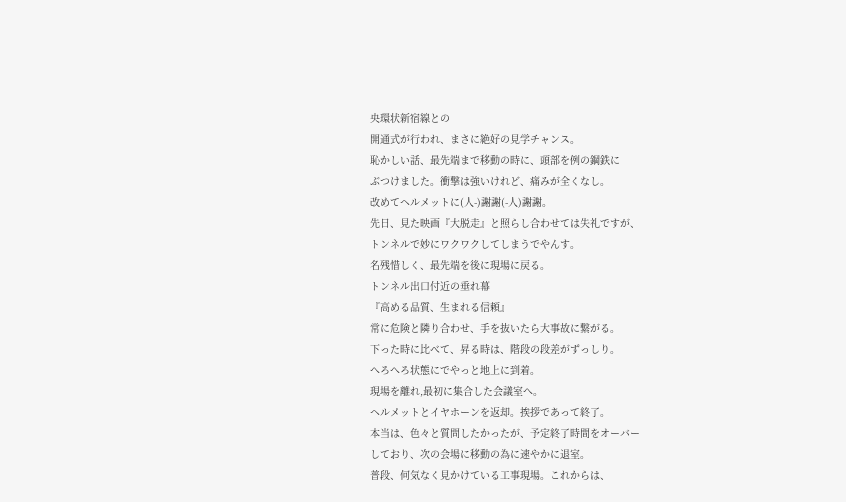央環状新宿線との
開通式が行われ、まさに絶好の見学チャンス。
恥かしい話、最先端まで移動の時に、頭部を例の鋼鉄に
ぶつけました。衝撃は強いけれど、痛みが全くなし。
改めてヘルメットに(人-)謝謝(-人)謝謝。
先日、見た映画『大脱走』と照らし合わせては失礼ですが、
トンネルで妙にワクワクしてしまうでやんす。
名残惜しく、最先端を後に現場に戻る。
トンネル出口付近の垂れ幕
『高める品質、生まれる信頼』
常に危険と隣り合わせ、手を抜いたら大事故に繋がる。
下った時に比べて、昇る時は、階段の段差がずっしり。
へろへろ状態にでやっと地上に到着。
現場を離れ,最初に集合した会議室へ。
ヘルメットとイヤホーンを返却。挨拶であって終了。
本当は、色々と質問したかったが、予定終了時間をオーバー
しており、次の会場に移動の為に速やかに退室。
普段、何気なく見かけている工事現場。これからは、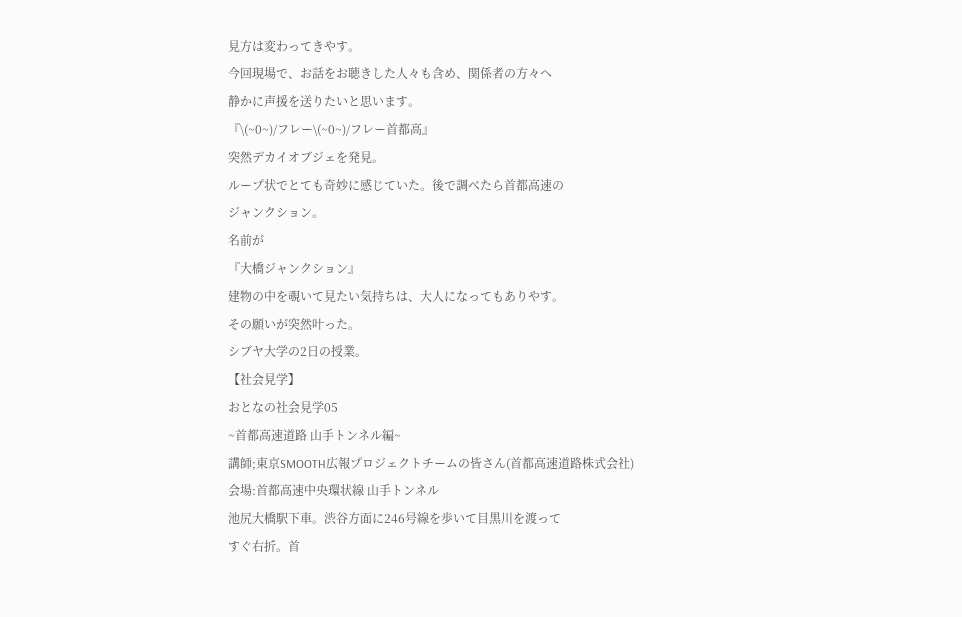見方は変わってきやす。
今回現場で、お話をお聴きした人々も含め、関係者の方々へ
静かに声援を送りたいと思います。
『\(~0~)/フレー\(~0~)/フレー首都高』
突然デカイオブジェを発見。
ループ状でとても奇妙に感じていた。後で調べたら首都高速の
ジャンクション。
名前が
『大橋ジャンクション』
建物の中を覗いて見たい気持ちは、大人になってもありやす。
その願いが突然叶った。
シブヤ大学の2日の授業。
【社会見学】
おとなの社会見学05
~首都高速道路 山手トンネル編~
講師;東京SMOOTH広報プロジェクトチームの皆さん(首都高速道路株式会社)
会場:首都高速中央環状線 山手トンネル
池尻大橋駅下車。渋谷方面に246号線を歩いて目黒川を渡って
すぐ右折。首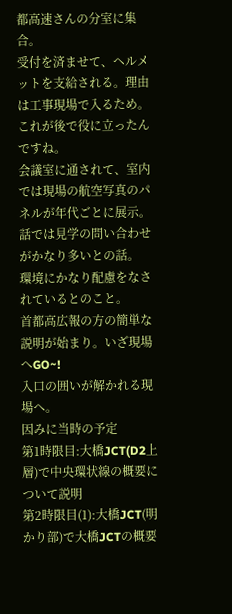都高速さんの分室に集合。
受付を済ませて、ヘルメットを支給される。理由は工事現場で入るため。
これが後で役に立ったんですね。
会議室に通されて、室内では現場の航空写真のパネルが年代ごとに展示。
話では見学の問い合わせがかなり多いとの話。
環境にかなり配慮をなされているとのこと。
首都高広報の方の簡単な説明が始まり。いざ現場へGO~!
入口の囲いが解かれる現場へ。
因みに当時の予定
第1時限目:大橋JCT(D2上層)で中央環状線の概要について説明
第2時限目(1):大橋JCT(明かり部)で大橋JCTの概要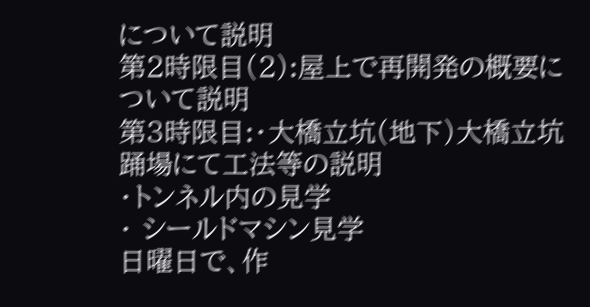について説明
第2時限目(2):屋上で再開発の概要について説明
第3時限目:・大橋立坑(地下)大橋立坑踊場にて工法等の説明
・トンネル内の見学
・ シールドマシン見学
日曜日で、作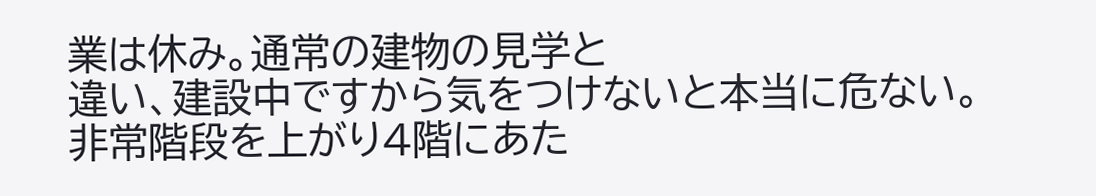業は休み。通常の建物の見学と
違い、建設中ですから気をつけないと本当に危ない。
非常階段を上がり4階にあた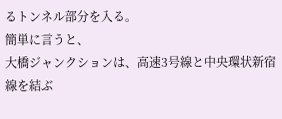るトンネル部分を入る。
簡単に言うと、
大橋ジャンクションは、高速3号線と中央環状新宿線を結ぶ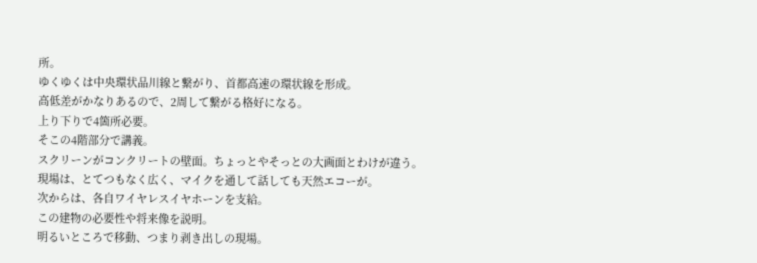所。
ゆくゆくは中央環状品川線と繋がり、首都高速の環状線を形成。
高低差がかなりあるので、2周して繋がる格好になる。
上り下りで4箇所必要。
そこの4階部分で講義。
スクリーンがコンクリートの壁面。ちょっとやそっとの大画面とわけが違う。
現場は、とてつもなく広く、マイクを通して話しても天然エコーが。
次からは、各自ワイヤレスイヤホーンを支給。
この建物の必要性や将来像を説明。
明るいところで移動、つまり剥き出しの現場。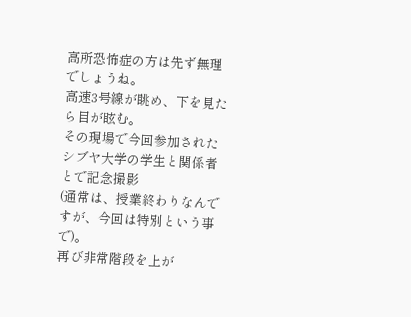高所恐怖症の方は先ず無理でしょうね。
高速3号線が眺め、下を見たら目が眩む。
その現場で今回参加されたシブヤ大学の学生と関係者とで記念撮影
(通常は、授業終わりなんですが、今回は特別という事で)。
再び非常階段を上が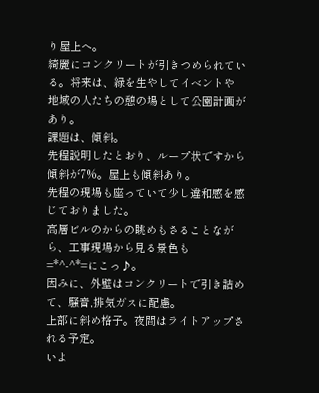り屋上へ。
綺麗にコンクリートが引きつめられている。将来は、緑を生やしてイベントや
地域の人たちの憩の場として公園計画があり。
課題は、傾斜。
先程説明したとおり、ループ状ですから傾斜が7%。屋上も傾斜あり。
先程の現場も座っていて少し違和感を感じておりました。
高層ビルのからの眺めもさることながら、工事現場から見る景色も
=*^-^*=にこっ♪。
因みに、外壁はコンクリートで引き詰めて、騒音,排気ガスに配慮。
上部に斜め格子。夜間はライトアップされる予定。
いよ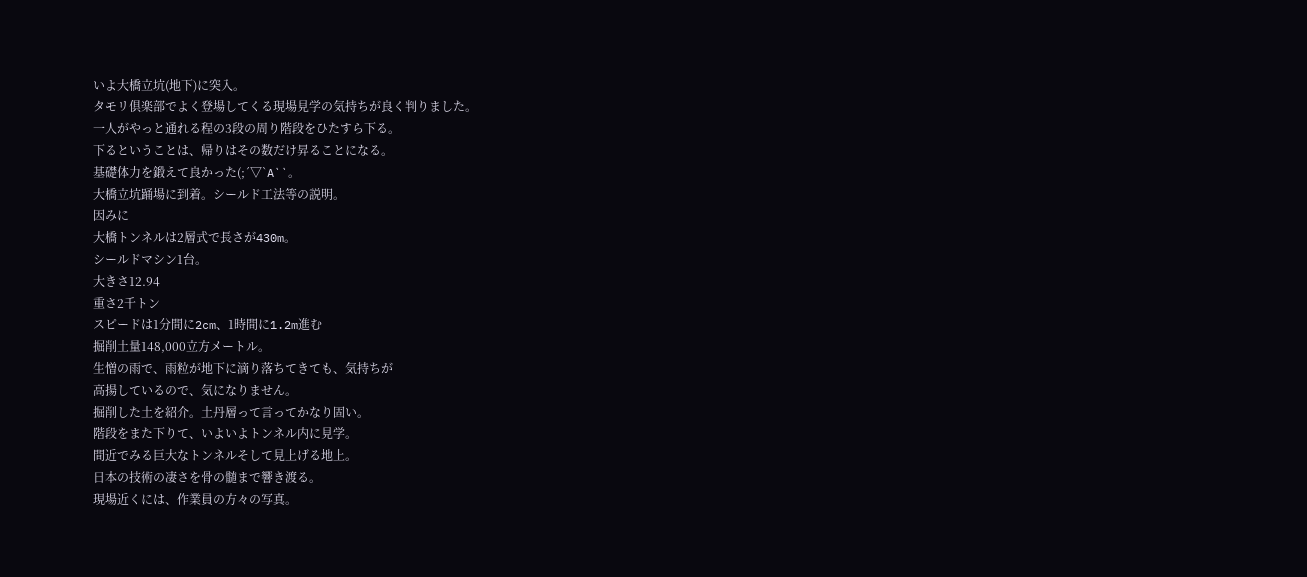いよ大橋立坑(地下)に突入。
タモリ倶楽部でよく登場してくる現場見学の気持ちが良く判りました。
一人がやっと通れる程の3段の周り階段をひたすら下る。
下るということは、帰りはその数だけ昇ることになる。
基礎体力を鍛えて良かった(;´▽`A``。
大橋立坑踊場に到着。シールド工法等の説明。
因みに
大橋トンネルは2層式で長さが430m。
シールドマシン1台。
大きさ12.94
重さ2千トン
スピードは1分間に2cm、1時間に1.2m進む
掘削土量148,000立方メートル。
生憎の雨で、雨粒が地下に滴り落ちてきても、気持ちが
高揚しているので、気になりません。
掘削した土を紹介。土丹層って言ってかなり固い。
階段をまた下りて、いよいよトンネル内に見学。
間近でみる巨大なトンネルそして見上げる地上。
日本の技術の凄さを骨の髄まで響き渡る。
現場近くには、作業員の方々の写真。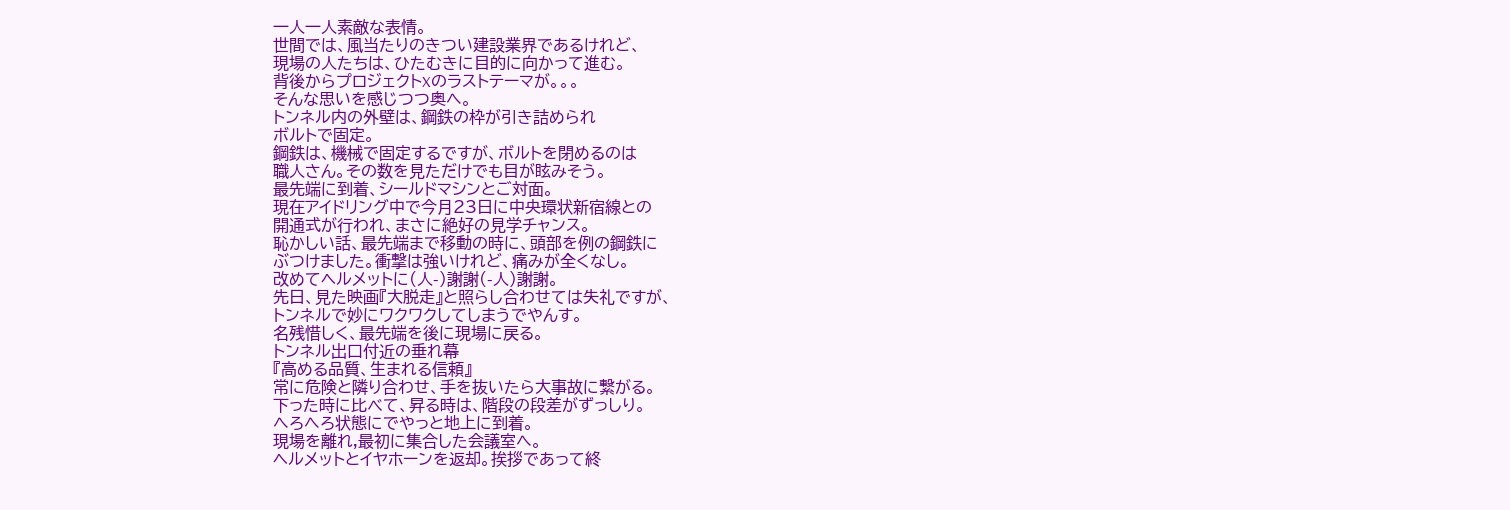一人一人素敵な表情。
世間では、風当たりのきつい建設業界であるけれど、
現場の人たちは、ひたむきに目的に向かって進む。
背後からプロジェクトXのラストテーマが。。。
そんな思いを感じつつ奥へ。
トンネル内の外壁は、鋼鉄の枠が引き詰められ
ボルトで固定。
鋼鉄は、機械で固定するですが、ボルトを閉めるのは
職人さん。その数を見ただけでも目が眩みそう。
最先端に到着、シールドマシンとご対面。
現在アイドリング中で今月23日に中央環状新宿線との
開通式が行われ、まさに絶好の見学チャンス。
恥かしい話、最先端まで移動の時に、頭部を例の鋼鉄に
ぶつけました。衝撃は強いけれど、痛みが全くなし。
改めてヘルメットに(人-)謝謝(-人)謝謝。
先日、見た映画『大脱走』と照らし合わせては失礼ですが、
トンネルで妙にワクワクしてしまうでやんす。
名残惜しく、最先端を後に現場に戻る。
トンネル出口付近の垂れ幕
『高める品質、生まれる信頼』
常に危険と隣り合わせ、手を抜いたら大事故に繋がる。
下った時に比べて、昇る時は、階段の段差がずっしり。
へろへろ状態にでやっと地上に到着。
現場を離れ,最初に集合した会議室へ。
ヘルメットとイヤホーンを返却。挨拶であって終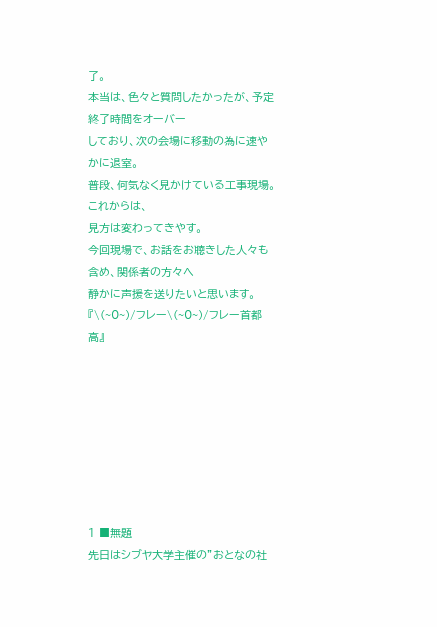了。
本当は、色々と質問したかったが、予定終了時間をオーバー
しており、次の会場に移動の為に速やかに退室。
普段、何気なく見かけている工事現場。これからは、
見方は変わってきやす。
今回現場で、お話をお聴きした人々も含め、関係者の方々へ
静かに声援を送りたいと思います。
『\(~0~)/フレー\(~0~)/フレー首都高』








1 ■無題
先日はシブヤ大学主催の”おとなの社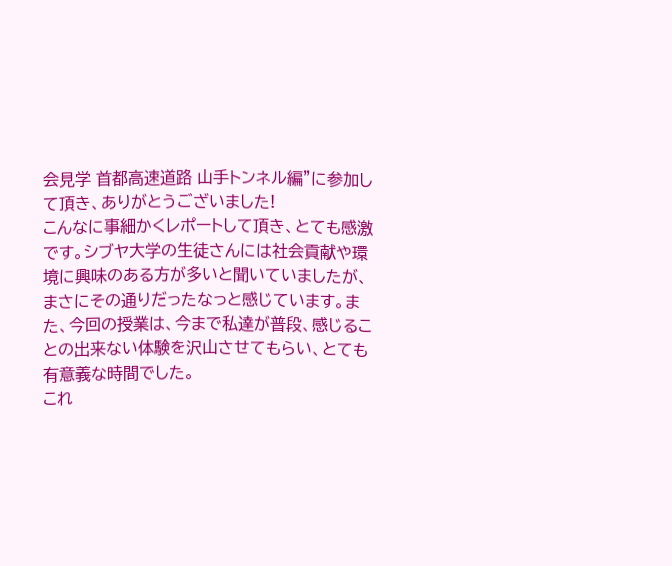会見学 首都高速道路 山手トンネル編”に参加して頂き、ありがとうございました!
こんなに事細かくレポートして頂き、とても感激です。シブヤ大学の生徒さんには社会貢献や環境に興味のある方が多いと聞いていましたが、まさにその通りだったなっと感じています。また、今回の授業は、今まで私達が普段、感じることの出来ない体験を沢山させてもらい、とても有意義な時間でした。
これ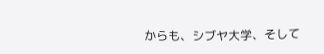からも、シブヤ大学、そして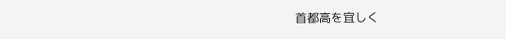首都高を宜しく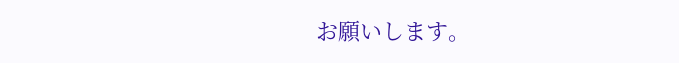お願いします。